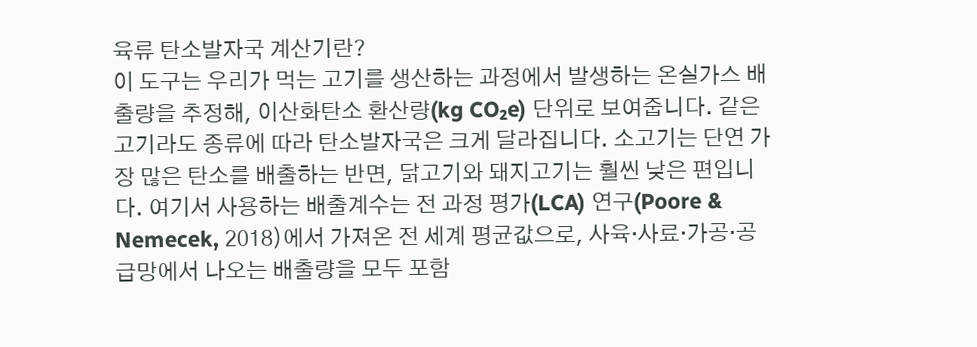육류 탄소발자국 계산기란?
이 도구는 우리가 먹는 고기를 생산하는 과정에서 발생하는 온실가스 배출량을 추정해, 이산화탄소 환산량(kg CO₂e) 단위로 보여줍니다. 같은 고기라도 종류에 따라 탄소발자국은 크게 달라집니다. 소고기는 단연 가장 많은 탄소를 배출하는 반면, 닭고기와 돼지고기는 훨씬 낮은 편입니다. 여기서 사용하는 배출계수는 전 과정 평가(LCA) 연구(Poore & Nemecek, 2018)에서 가져온 전 세계 평균값으로, 사육·사료·가공·공급망에서 나오는 배출량을 모두 포함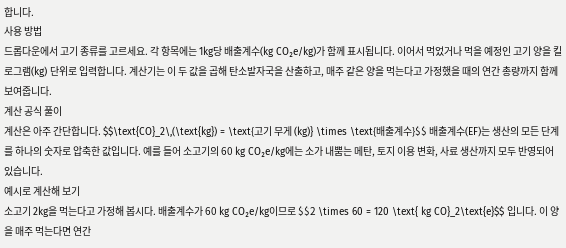합니다.
사용 방법
드롭다운에서 고기 종류를 고르세요. 각 항목에는 1kg당 배출계수(kg CO₂e/kg)가 함께 표시됩니다. 이어서 먹었거나 먹을 예정인 고기 양을 킬로그램(kg) 단위로 입력합니다. 계산기는 이 두 값을 곱해 탄소발자국을 산출하고, 매주 같은 양을 먹는다고 가정했을 때의 연간 총량까지 함께 보여줍니다.
계산 공식 풀이
계산은 아주 간단합니다. $$\text{CO}_2\,(\text{kg}) = \text{고기 무게 (kg)} \times \text{배출계수}$$ 배출계수(EF)는 생산의 모든 단계를 하나의 숫자로 압축한 값입니다. 예를 들어 소고기의 60 kg CO₂e/kg에는 소가 내뿜는 메탄, 토지 이용 변화, 사료 생산까지 모두 반영되어 있습니다.
예시로 계산해 보기
소고기 2kg을 먹는다고 가정해 봅시다. 배출계수가 60 kg CO₂e/kg이므로 $$2 \times 60 = 120 \text{ kg CO}_2\text{e}$$ 입니다. 이 양을 매주 먹는다면 연간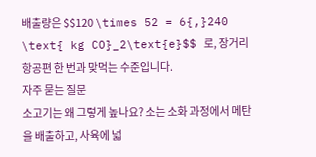배출량은 $$120 \times 52 = 6{,}240 \text{ kg CO}_2\text{e}$$ 로, 장거리 항공편 한 번과 맞먹는 수준입니다.
자주 묻는 질문
소고기는 왜 그렇게 높나요? 소는 소화 과정에서 메탄을 배출하고, 사육에 넓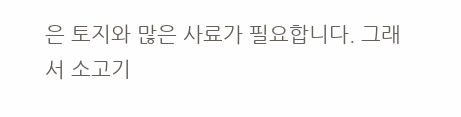은 토지와 많은 사료가 필요합니다. 그래서 소고기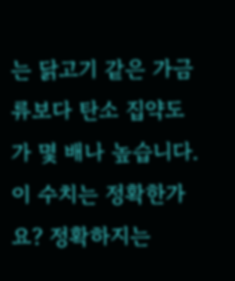는 닭고기 같은 가금류보다 탄소 집약도가 몇 배나 높습니다.
이 수치는 정확한가요? 정확하지는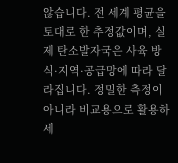않습니다. 전 세계 평균을 토대로 한 추정값이며, 실제 탄소발자국은 사육 방식·지역·공급망에 따라 달라집니다. 정밀한 측정이 아니라 비교용으로 활용하세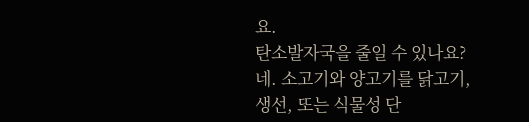요.
탄소발자국을 줄일 수 있나요? 네. 소고기와 양고기를 닭고기, 생선, 또는 식물성 단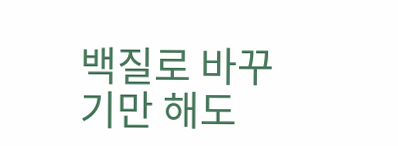백질로 바꾸기만 해도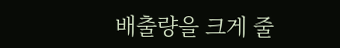배출량을 크게 줄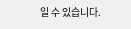일 수 있습니다.